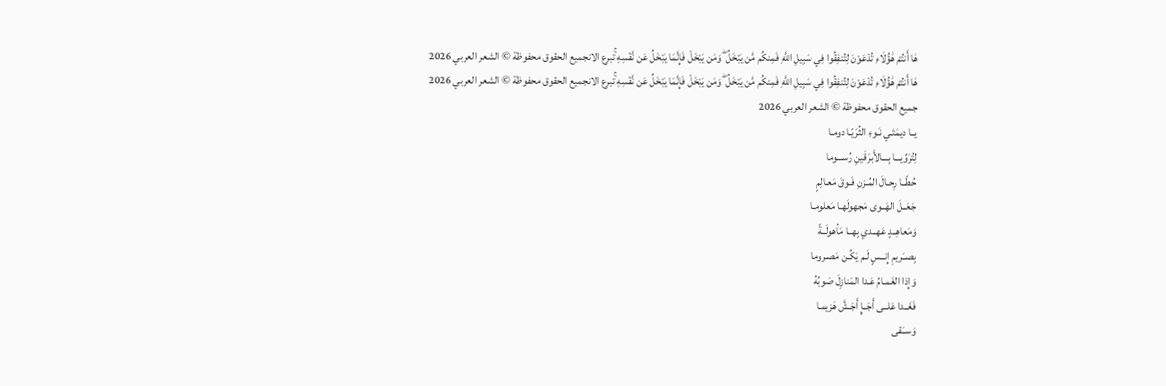هَا أَنتُمْ هَٰؤُلَاءِ تُدْعَوْنَ لِتُنفِقُوا فِي سَبِيلِ اللَّهِ فَمِنكُم مَّن يَبْخَلُ ۖ وَمَن يَبْخَلْ فَإِنَّمَا يَبْخَلُ عَن نَّفْسِهِ ۚتبرع الانجميع الحقوق محفوظة © الشعر العربي 2026
هَا أَنتُمْ هَٰؤُلَاءِ تُدْعَوْنَ لِتُنفِقُوا فِي سَبِيلِ اللَّهِ فَمِنكُم مَّن يَبْخَلُ ۖ وَمَن يَبْخَلْ فَإِنَّمَا يَبْخَلُ عَن نَّفْسِهِ ۚتبرع الانجميع الحقوق محفوظة © الشعر العربي 2026
جميع الحقوق محفوظة © الشعر العربي 2026
يــا ديمَتَـي نَـوءِ الثُرَيّـا دومـا
لِتُرَوِّيـــا بِـــالأَبرَقَينِ رُســـوما
حُطّــا رِحـالَ المُـزنِ فَـوقَ مَعـالِمٍ
جَعَــلَ الهَــوى مَجهولَهـا مَعلومـا
وَمَعاهِــدٍ عَهــدي بِهــا مَأهولَــةً
بِصــَريمِ إِنــسٍ لَـم يَكُـن مَصـروما
وَإِذا الغَمـامُ عَـدا المَنازِلَ صَوبُهُ
فَغَــدا عَلــى أَجَــإٍ أَجَـشَّ هَزيمـا
وَســَقى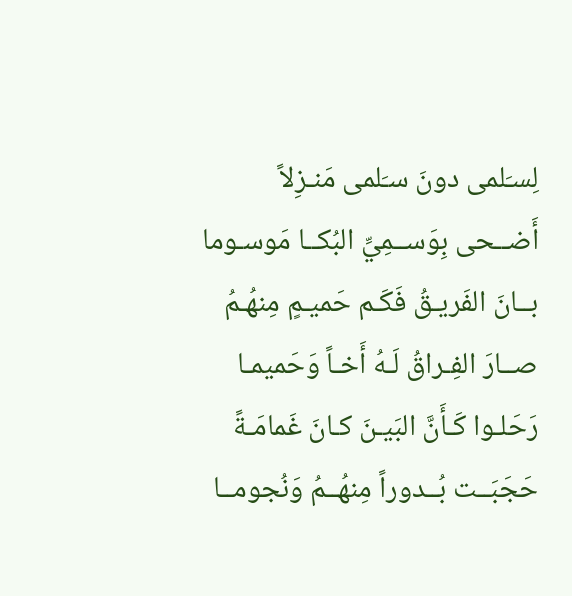لِسـَلمى دونَ سـَلمى مَنـزِلاً
أَضــحى بِوَســمِيِّ البُكــا مَوسـوما
بــانَ الفَريـقُ فَكَـم حَميـمٍ مِنهُـمُ
صــارَ الفِـراقُ لَـهُ أَخـاً وَحَميمـا
رَحَلـوا كَـأَنَّ البَيـنَ كـانَ غَمامَـةً
حَجَبَــت بُــدوراً مِنهُــمُ وَنُجومــا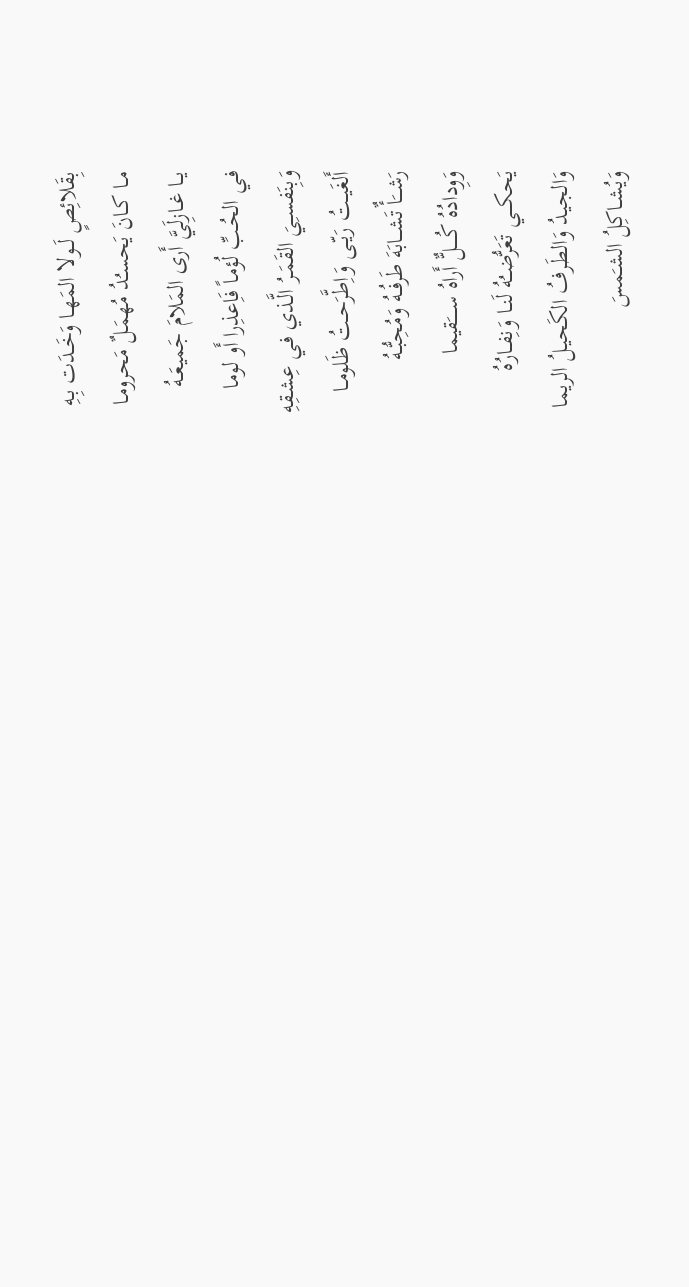بِقَلائِصٍ لَــولا المَهــا وَخَــدَت بِـهِ
مــا كــانَ يَحسـُدُ مُهمَـلٌ مَحرومـا
يــا غــازِلَيَّ أَرى المَلامَ جَميعَــهُ
فـي الحُـبِّ لُؤمـاً فَاِعذِرا أَو لوما
وَبِنَفسـِيَ القَمَـرُ الَّـذي فـي عِشـقِهِ
أَلغَيــتُ رَيّــى وَاِطَّرَحــتُ ظَلومــا
رَشـــَأٌ تَشـــابَهَ طَرفُــهُ وَمُحِبُّــهُ
وَوِدادُهُ كُـــــلٌّ أَراهُ ســـــَقيما
يَحكـــي تَعَرُّضــُهُ لَنــا وَنِفــارُهُ
وَالجيـدُ وَالطَـرفُ الكَحيـلُ الريما
وَيُشــاكِلُ الشـَمسَ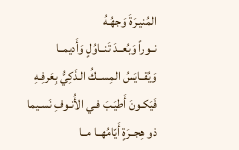المُنيـرَةَ وَجهُـهُ
نــوراً وَبُعــدَ تَنــاوُلٍ وَأَديمــا
وَيُقــايَسُ المِســكُ الـذَكِيُّ بِعَرفِـهِ
فَيَكـونَ أَطيَـبَ فـي الأُنـوفِ نَسـيما
ذو هِجــرَةٍ أَيّامُهــا مــا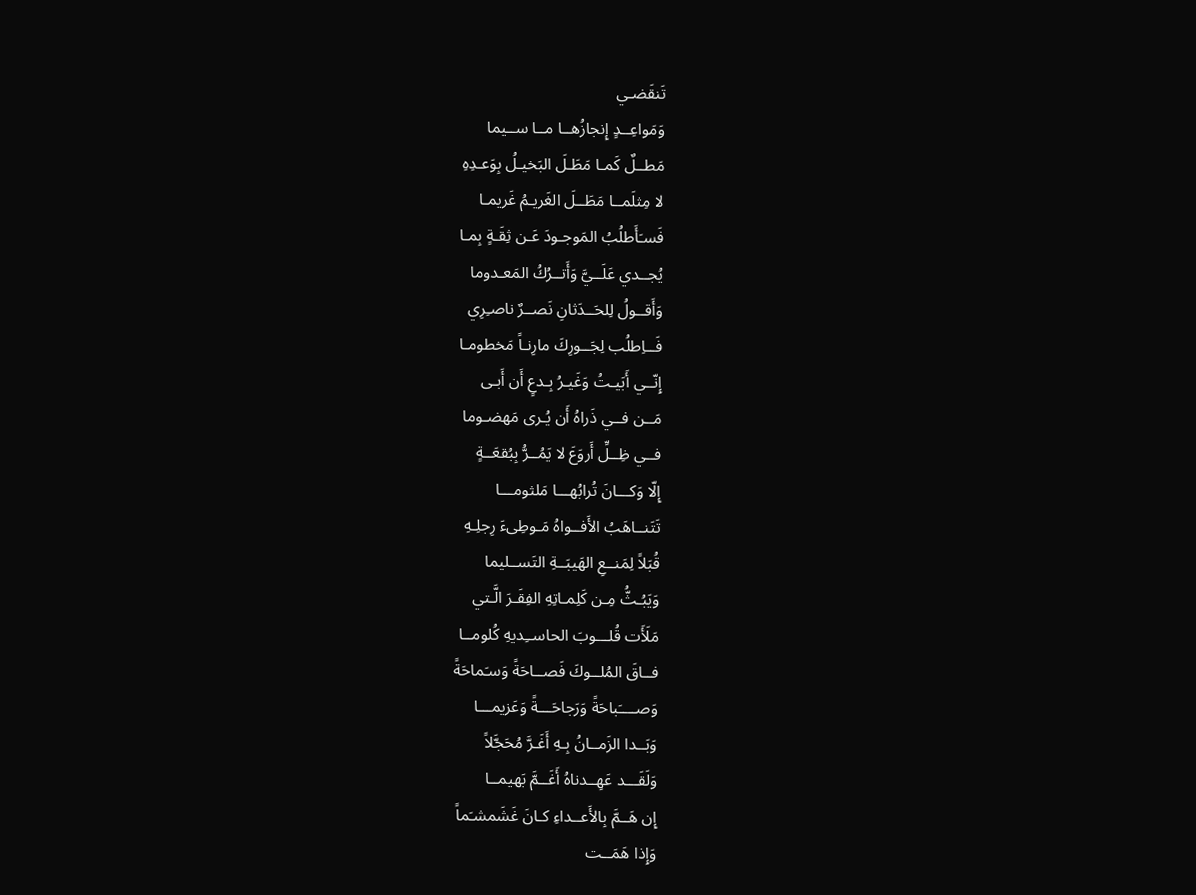تَنقَضـي
وَمَواعِــدٍ إِنجازُهــا مــا ســيما
مَطــلٌ كَمـا مَطَـلَ البَخيـلُ بِوَعـدِهِ
لا مِثلَمــا مَطَــلَ الغَريـمُ غَريمـا
فَسـَأَطلُبُ المَوجـودَ عَـن ثِقَـةٍ بِمـا
يُجــدي عَلَــيَّ وَأَتــرُكُ المَعـدوما
وَأَقــولُ لِلحَــدَثانِ نَصــرٌ ناصـِرِي
فَــاِطلُب لِجَــورِكَ مارِنـاً مَخطومـا
إِنّــي أَبَيـتُ وَغَيـرُ بِـدعٍ أَن أَبـى
مَــن فــي ذَراهُ أَن يُـرى مَهضـوما
فــي ظِــلِّ أَروَعَ لا يَمُــرُّ بِبُقعَــةٍ
إِلّا وَكـــانَ تُرابُهـــا مَلثومـــا
تَتَنــاهَبُ الأَفــواهُ مَـوطِىءَ رِجلِـهِ
قُبَلاً لِمَنــعِ الهَيبَــةِ التَســليما
وَيَبُـثُّ مِـن كَلِمـاتِهِ الفِقَـرَ الَّـتي
مَلَأَت قُلـــوبَ الحاســِديهِ كُلومــا
فــاقَ المُلــوكَ فَصــاحَةً وَسـَماحَةً
وَصــــَباحَةً وَرَجاحَـــةً وَعَزيمـــا
وَبَــدا الزَمــانُ بِـهِ أَغَـرَّ مُحَجَّلاً
وَلَقَـــد عَهِــدناهُ أَغَــمَّ بَهيمــا
إِن هَــمَّ بِالأَعــداءِ كـانَ غَشَمشـَماً
وَإِذا هَمَــت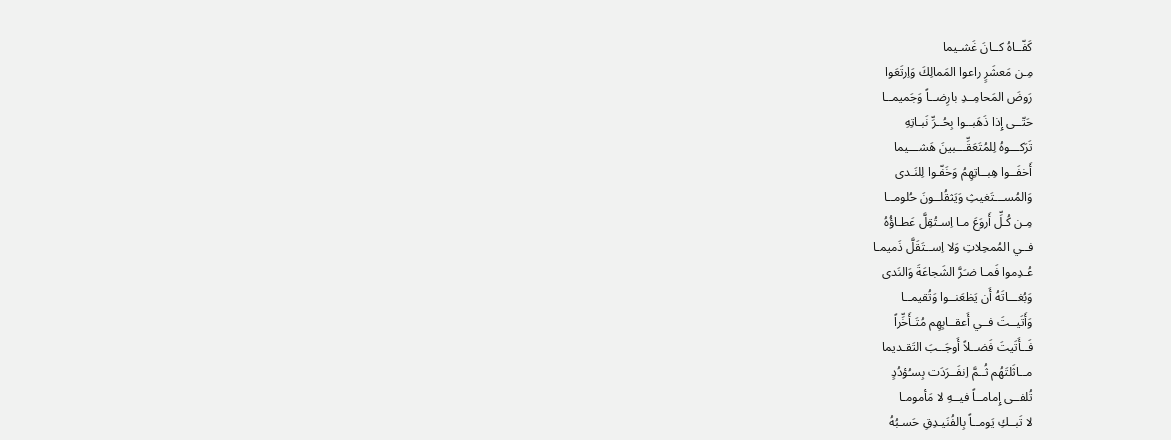كَفّــاهُ كــانَ غَشـيما
مِـن مَعشَرٍ راعوا المَمالِكَ وَاِرتَعَوا
رَوضَ المَحامِــدِ بارِضــاً وَجَميمــا
حَتّــى إِذا ذَهَبــوا بِحُــرِّ نَبـاتِهِ
تَرَكـــوهُ لِلمُتَعَقِّـــبينَ هَشـــيما
أَخفَــوا هِبــاتِهِمُ وَخَفّـوا لِلنَـدى
وَالمُســـتَغيثِ وَيَثقُلــونَ حُلومــا
مِـن كُـلِّ أَروَعَ مـا اِسـتُقِلَّ عَطـاؤُهُ
فــي المُمحِلاتِ وَلا اِســتَقَلَّ ذَميمـا
عُـدِموا فَمـا ضـَرَّ الشَجاعَةَ وَالنَدى
وَبُغـــاتَهُ أَن يَظعَنــوا وَتُقيمــا
وَأَتَيــتَ فــي أَعقــابِهِم مُتَـأَخِّراً
فَــأَتَيتَ فَضــلاً أَوجَــبَ التَقـديما
مــاثَلتَهُم ثُــمَّ اِنفَــرَدَت بِسـُؤدُدٍ
تُلفــى إِمامــاً فيــهِ لا مَأمومـا
لا تَبــكِ يَومــاً بِالفُنَيـدِقِ حَسـبُهُ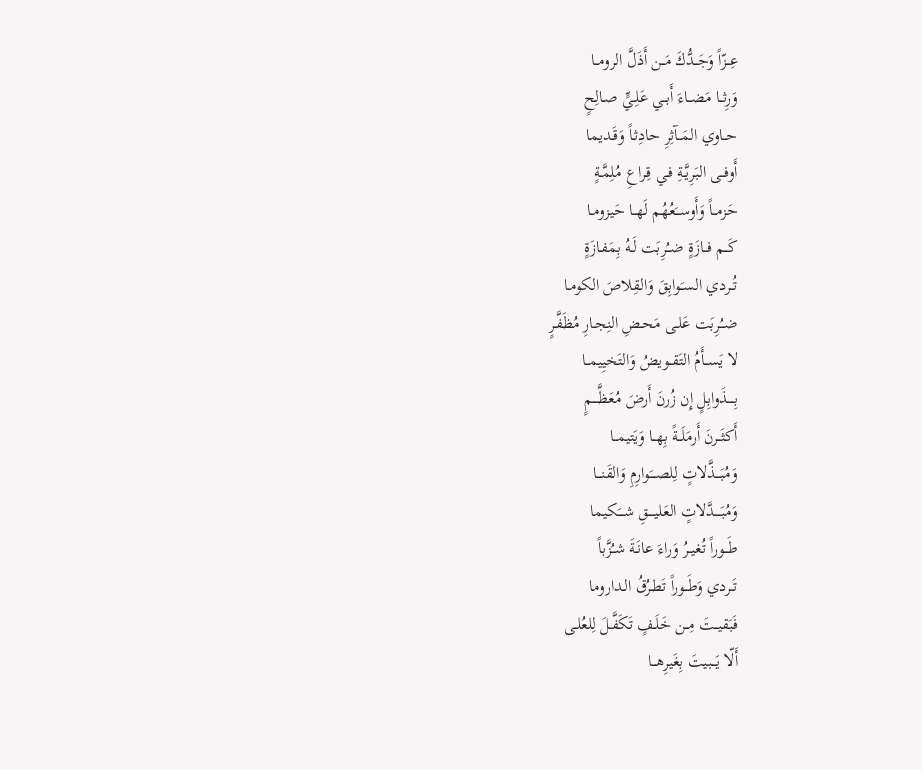عِــزّاً وَجَــدُّكَ مَــن أَذَلَّ الرومــا
وَرِثــا مَضــاءَ أَبــي عَلِـيٍّ صـالِحٍ
حــاوي المَــآثِرِ حادِثـاً وَقَـديما
أَوفــى البَرِيَّـةِ فـي قِـراعِ مُلِمَّـةٍ
حَزمــاً وَأَوســَعُهُم لَهــا حَيزومـا
كَــم فــازَةٍ ضــُرِبَت لَـهُ بِمَفـازَةٍ
تُــردي السـَوابِقَ وَالقِلاصَ الكومـا
ضــُرِبَت عَلـى مَحـضِ النِجـارِ مُظَفَّـرٍ
لا يَســأَمُ التَقــويضُ وَالتَخيِيمــا
بِــــذَوابِلٍ إِن زُرنَ أَرضَ مُعَظَّــــمٍ
أَكثَــرنَ أَرمَلَــةً بِهــا وَيَتيمــا
وَمُبَـــذَّلاتٍ لِلصـــَوارِمِ وَالقَنـــا
وَمُبَــــدَّلاتٍ العَليــــقِ شـــَكيما
طَــوراً تُغيــرُ وَراءَ عانَـةَ شـُزَّباً
تَــردي وَطَــوراً تَطـرُقُ الـداروما
فَبَقيــتَ مِــن خَلَـفٍ تَكَفَّـلَ لِلعُلـى
أَلّا يَـــبيتَ بِغَيرِهـــا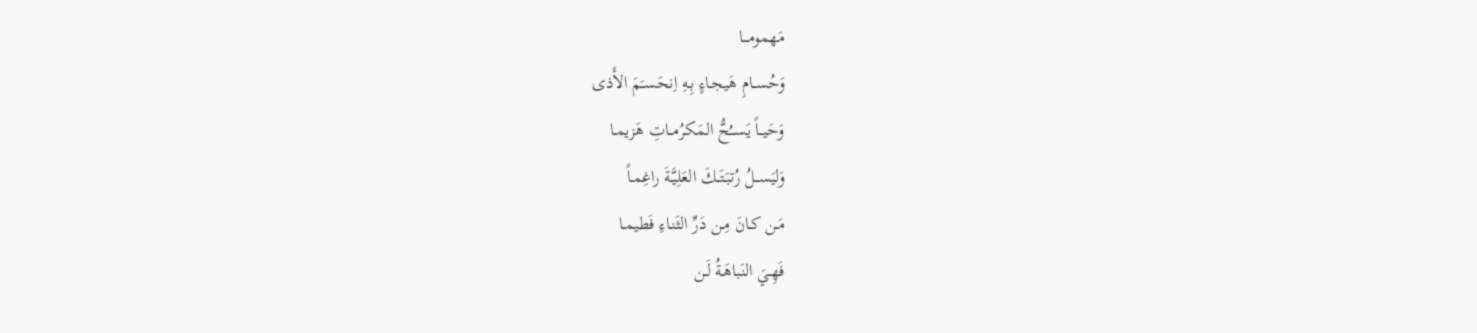مَهمومـــا
وَحُســامِ هَيجـاءٍ بِـهِ اِنحَسـَمَ الأَذى
وَحَيــاً يَســُحُّ المَكرُمــاتِ هَزيمـا
وَليَســلُ رُتبَتَــكَ العَلِيَّـةَ راغِمـاً
مَـن كـانَ مِـن دَرِّ الثَنـاءِ فَطيمـا
فَهِـيَ النَباهَـةُ لَـن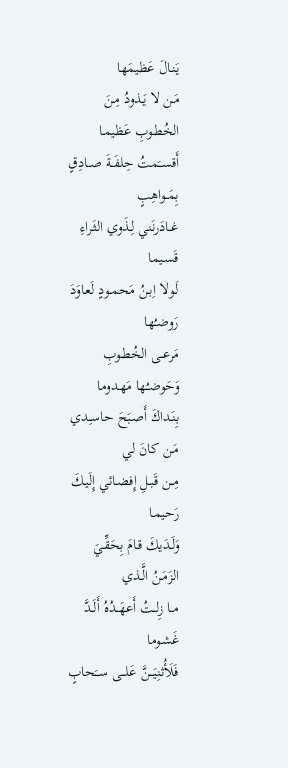يَنـالَ عَظيمَها
مَـن لا يَـذودُ مِـنَ الخُطـوبِ عَظيمـا
أَقســَمتُ حِلفَــةَ صــادِقٍ بِمَــواهِبٍ
غــادَرنَني لِـذَوي الثَـراءِ قَسـيما
لَـولا اِبـنُ مَحمـودٍ لَعـاوَدَ رَوضـُها
مَرعــى الخُطـوبِ وَحَوضـُها مَهـدوما
بِنَـداكَ أَصـبَحَ حاسـِدي مَـن كانَ لي
مِــن قَبـلِ إِفضـائي إِلَيـكَ رَحيمـا
وَلَـدَيكَ قـامَ بِحَقِّـيَ الزَمَـنُ الَّـذي
مــا زِلــتُ أَعهَــدُهُ أَلَـدَّ غَشـوما
فَلَأُثنِيَـــنَّ عَلـــى ســَحابٍ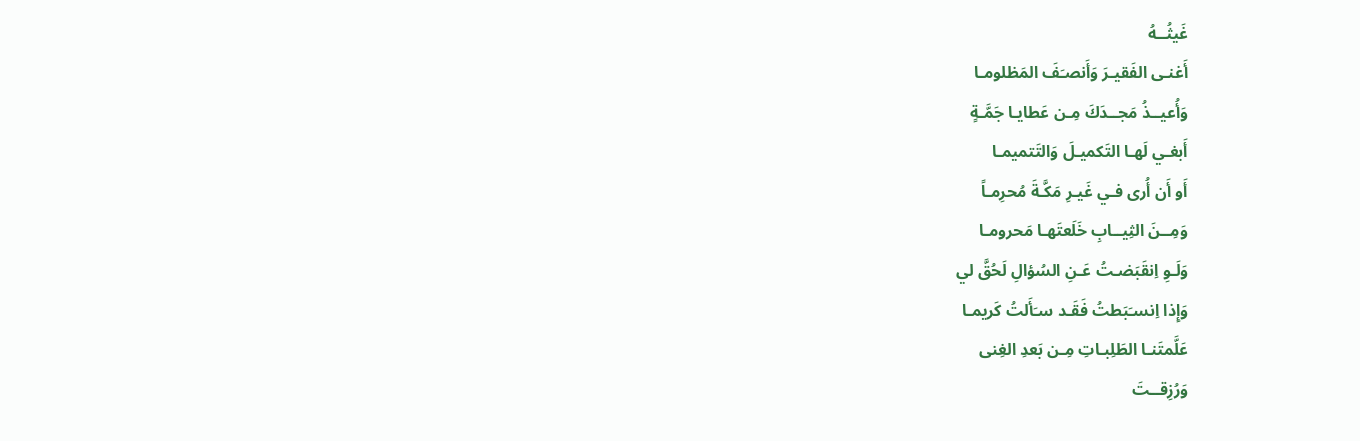غَيثُــهُ
أَغنـى الفَقيـرَ وَأَنصـَفَ المَظلومـا
وَأُعيــذُ مَجــدَكَ مِـن عَطايـا جَمَّـةٍ
أَبغـي لَهـا التَكميـلَ وَالتَتميمـا
أَو أَن أُرى فـي غَيـرِ مَكَّـةَ مُحرِمـاً
وَمِــنَ الثِيــابِ خَلَعتَهـا مَحرومـا
وَلَـوِ اِنقَبَضـتُ عَـنِ السُؤالِ لَحُقَّ لي
وَإِذا اِنسـَبَطتُ فَقَـد سـَأَلتُ كَريمـا
عَلَّمتَنـا الطَلِبـاتِ مِـن بَعدِ الغِنى
وَرُزِقــتَ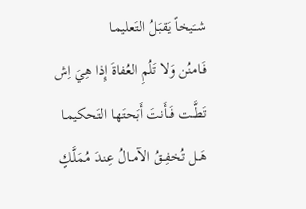شــَيخاً يَقبَـلُ التَعليمـا
فَـامنُن وَلا تَلُمِ العُفاةَ إِذا هِيَ اِش
تَطَّــت فَــأَنتَ أَبَحتَهـا التَحكيمـا
هَــل تُخفِــقُ الآمــالُ عِنـدَ مُمَلَّـكٍ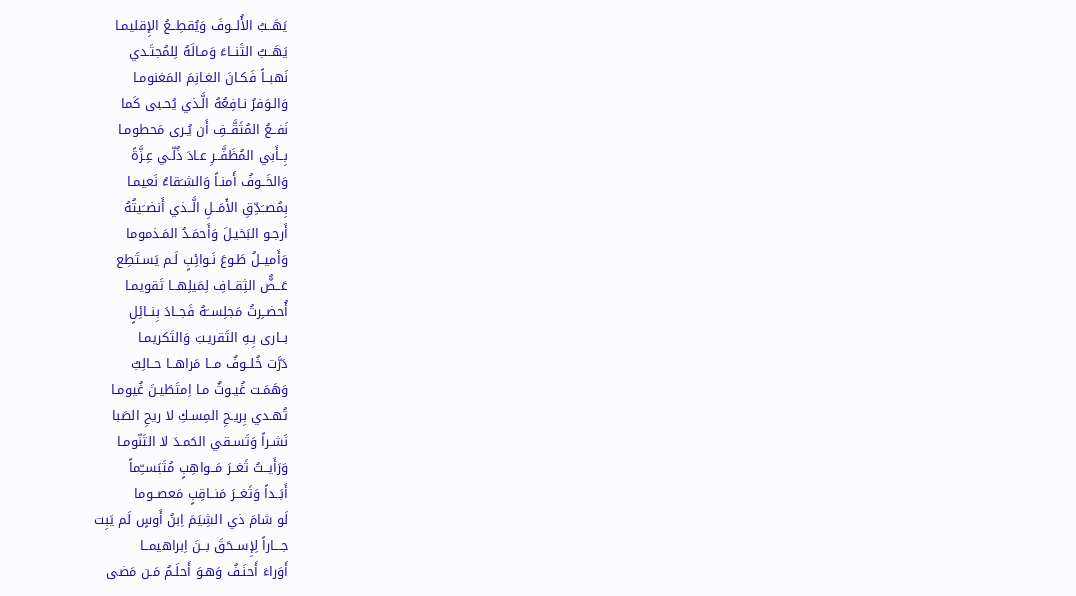يَهَــبُ الأُلــوفَ وَيُقطِــعُ الإِقليمـا
يَهَــبُ الثَنــاءَ وَمـالَهُ لِلمُجتَـدي
نَهبــاً فَكـانَ الغـانِمَ المَغنومـا
وَالـوَفرُ نـافِعُهُ الَّـذي يُحـبى كَما
نَفــعُ المُثَقَّــفِ أَن يُـرى مَحطومـا
بِــأَبي المُظَفَّــرِ عـادَ ذُلّـي عِـزَّةً
وَالخَــوفُ أَمنـاً وَالشـَقاءُ نَعيمـا
بِمُصــَدِّقِ الأَمَــلِ الَّــذي أَنضــَيتُهُ
أَرجـو البَخيـلَ وَأَحمَـدُ المَـذموما
وَأَميــلُ طَـوعَ نَـوائِبٍ لَـم يَسـتَطِع
عَــضُّ الثِقــافِ لِمَيلِهــا تَقويمـا
أُحضــِرتُ مَجلِســَهُ فَجــادَ بِنــائِلٍ
بــارى بِـهِ التَقريـبَ وَالتَكريمـا
دَرَّت خُلــوفٌ مــا مَراهــا حــالِبٌ
وَهَمَـت غُيـوثٌ مـا اِمتَطَيـنَ غُيومـا
تُهـدي بِريـحِ المِسـكِ لا ريحِ الصَبا
نَشـراً وَتَسـقي الحَمـدَ لا التَنّومـا
وَرَأَيــتُ ثَغــرَ مَــواهِبٍ مُتَبَســِّماً
أَبَــداً وَثَغــرَ مَنــاقِبٍ مَعصــوما
لَو شامَ ذي الشِيَمَ اِبنُ أَوسٍ لَم يَبِت
جـــاراً لِإِســحَقَ بــنَ اِبراهيمــا
أَوَراءَ أَحنَـفُ وَهـوَ أَحلَـمُ مَـن مَضى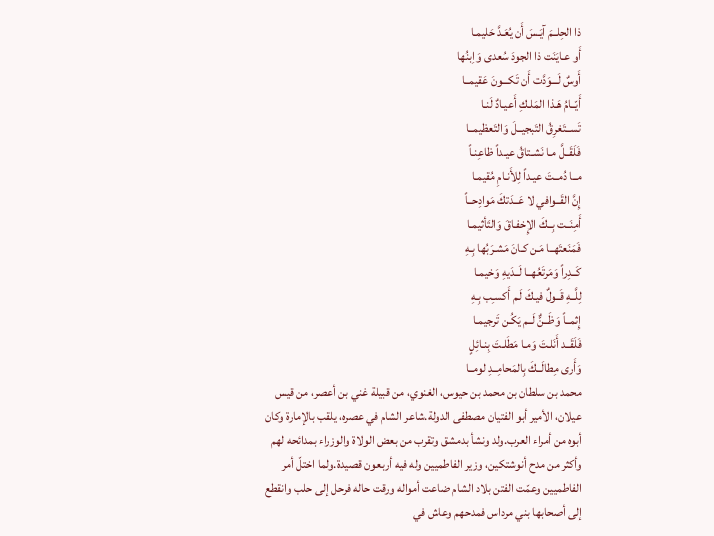ذا الحِلــمَ آيَـسَ أَن يُعَـدَّ حَليمـا
أَو عـايَنَت ذا الجودَ سُعدى وَاِبنُها
أَوسٌ لَـــوَدَّت أَن تَكـــونَ عَقيمــا
أَيّــامُ هَـذا المَلـكِ أَعيـادٌ لَنـا
تَســتَغرِقُ التَبجيــلَ وَالتَعظيمــا
فَلَقَــلَّ مـا نَشـتاقُ عيـداً ظاعِنـاً
مــا دُمــتَ عيـداً لِلأَنـامِ مُقيمـا
إِنَّ القَــوافي لا عَــدَتكَ مَوادِحــاً
أَمِنَــت بِــكَ الإِخفـاقَ وَالتَأثيمـا
فَمَنَعتَهــا مَـن كـانَ مَشـرَبُها بِـهِ
كَــدِراً وَمَرتَعُهــا لَــدَيهِ وَخيمـا
لِلَّــهِ قَــولٌ فيـكَ لَـم أَكسـِب بِـهِ
إِثمــاً وَظَــنٌّ لَــم يَكُـن تَرجيمـا
فَلَقَــد أَنَلـتَ وَمـا مَطَلـتَ بِنـائِلٍ
وَأَرى مِطالَــكَ بِالمَحامِــدِ لومــا
محمد بن سلطان بن محمد بن حيوس، الغنوي، من قبيلة غني بن أعصر، من قيس عيلان، الأمير أبو الفتيان مصطفى الدولة.شاعر الشام في عصره، يلقب بالإمارة وكان أبوه من أمراء العرب.ولد ونشأ بدمشق وتقرب من بعض الولاة والوزراء بمدائحه لهم وأكثر من مدح أنوشتكين، وزير الفاطميين وله فيه أربعون قصيدة.ولما اختلّ أمر الفاطميين وعمّت الفتن بلاد الشام ضاعت أمواله ورقت حاله فرحل إلى حلب وانقطع إلى أصحابها بني مرداس فمدحهم وعاش في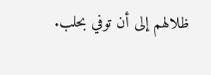ظلالهم إلى أن توفي بحلب.